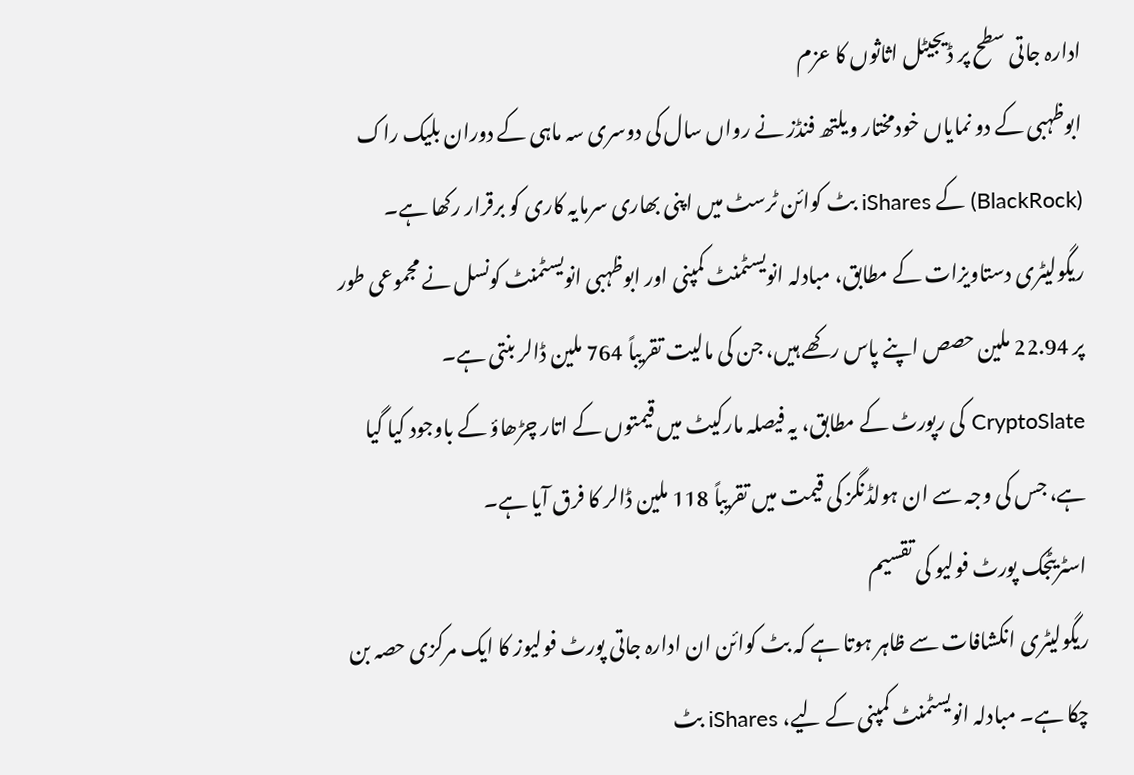ادارہ جاتی سطح پر ڈیجیٹل اثاثوں کا عزم
ابوظہبی کے دو نمایاں خودمختار ویلتھ فنڈز نے رواں سال کی دوسری سہ ماہی کے دوران بلیک راک (BlackRock) کے iShares بٹ کوائن ٹرسٹ میں اپنی بھاری سرمایہ کاری کو برقرار رکھا ہے۔ ریگولیٹری دستاویزات کے مطابق، مبادلہ انویسٹمنٹ کمپنی اور ابوظہبی انویسٹمنٹ کونسل نے مجموعی طور پر 22.94 ملین حصص اپنے پاس رکھے ہیں، جن کی مالیت تقریباً 764 ملین ڈالر بنتی ہے۔ CryptoSlate کی رپورٹ کے مطابق، یہ فیصلہ مارکیٹ میں قیمتوں کے اتار چڑھاؤ کے باوجود کیا گیا ہے، جس کی وجہ سے ان ہولڈنگز کی قیمت میں تقریباً 118 ملین ڈالر کا فرق آیا ہے۔
اسٹریٹجک پورٹ فولیو کی تقسیم
ریگولیٹری انکشافات سے ظاہر ہوتا ہے کہ بٹ کوائن ان ادارہ جاتی پورٹ فولیوز کا ایک مرکزی حصہ بن چکا ہے۔ مبادلہ انویسٹمنٹ کمپنی کے لیے، iShares بٹ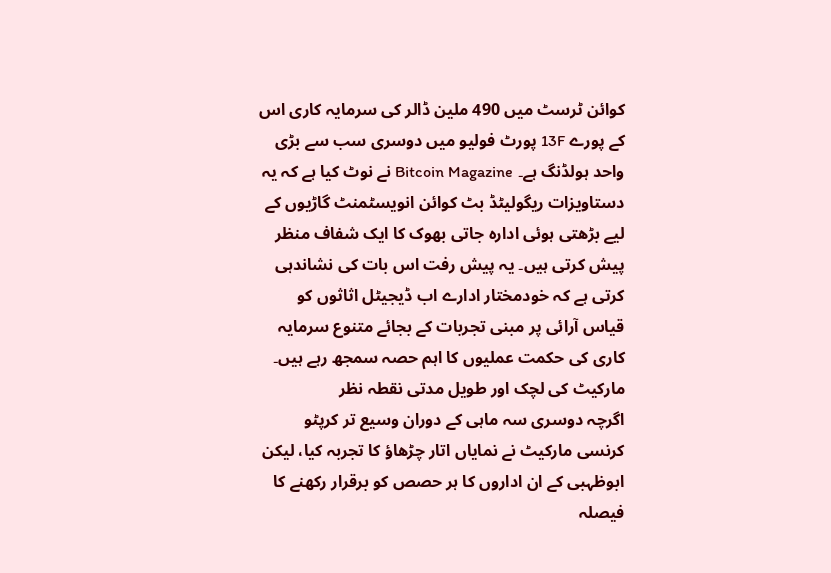کوائن ٹرسٹ میں 490 ملین ڈالر کی سرمایہ کاری اس کے پورے 13F پورٹ فولیو میں دوسری سب سے بڑی واحد ہولڈنگ ہے۔ Bitcoin Magazine نے نوٹ کیا ہے کہ یہ دستاویزات ریگولیٹڈ بٹ کوائن انویسٹمنٹ گاڑیوں کے لیے بڑھتی ہوئی ادارہ جاتی بھوک کا ایک شفاف منظر پیش کرتی ہیں۔ یہ پیش رفت اس بات کی نشاندہی کرتی ہے کہ خودمختار ادارے اب ڈیجیٹل اثاثوں کو قیاس آرائی پر مبنی تجربات کے بجائے متنوع سرمایہ کاری کی حکمت عملیوں کا اہم حصہ سمجھ رہے ہیں۔
مارکیٹ کی لچک اور طویل مدتی نقطہ نظر
اگرچہ دوسری سہ ماہی کے دوران وسیع تر کرپٹو کرنسی مارکیٹ نے نمایاں اتار چڑھاؤ کا تجربہ کیا، لیکن ابوظہبی کے ان اداروں کا ہر حصص کو برقرار رکھنے کا فیصلہ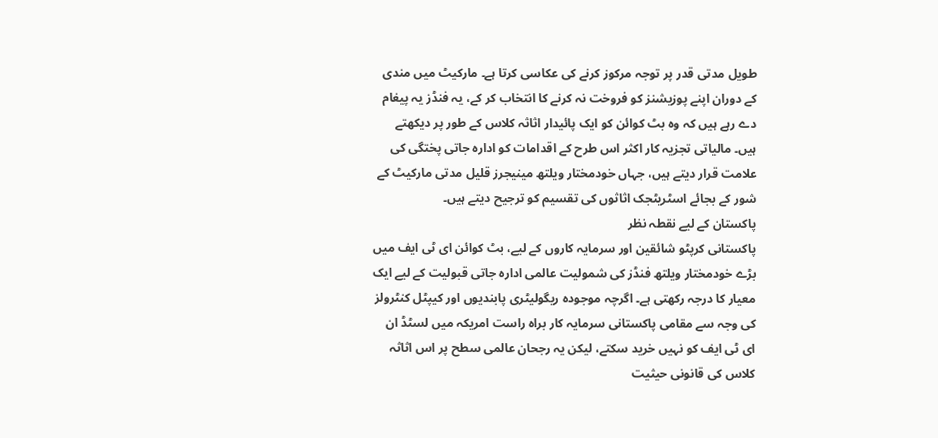طویل مدتی قدر پر توجہ مرکوز کرنے کی عکاسی کرتا ہے۔ مارکیٹ میں مندی کے دوران اپنے پوزیشنز کو فروخت نہ کرنے کا انتخاب کر کے، یہ فنڈز یہ پیغام دے رہے ہیں کہ وہ بٹ کوائن کو ایک پائیدار اثاثہ کلاس کے طور پر دیکھتے ہیں۔ مالیاتی تجزیہ کار اکثر اس طرح کے اقدامات کو ادارہ جاتی پختگی کی علامت قرار دیتے ہیں، جہاں خودمختار ویلتھ مینیجرز قلیل مدتی مارکیٹ کے شور کے بجائے اسٹریٹجک اثاثوں کی تقسیم کو ترجیح دیتے ہیں۔
پاکستان کے لیے نقطہ نظر
پاکستانی کرپٹو شائقین اور سرمایہ کاروں کے لیے، بٹ کوائن ای ٹی ایف میں بڑے خودمختار ویلتھ فنڈز کی شمولیت عالمی ادارہ جاتی قبولیت کے لیے ایک معیار کا درجہ رکھتی ہے۔ اگرچہ موجودہ ریگولیٹری پابندیوں اور کیپٹل کنٹرولز کی وجہ سے مقامی پاکستانی سرمایہ کار براہ راست امریکہ میں لسٹڈ ان ای ٹی ایف کو نہیں خرید سکتے، لیکن یہ رجحان عالمی سطح پر اس اثاثہ کلاس کی قانونی حیثیت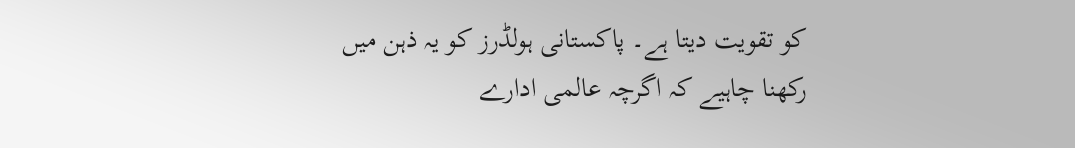کو تقویت دیتا ہے۔ پاکستانی ہولڈرز کو یہ ذہن میں رکھنا چاہیے کہ اگرچہ عالمی ادارے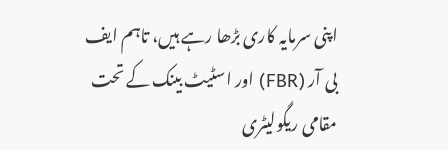اپنی سرمایہ کاری بڑھا رہے ہیں، تاہم ایف بی آر (FBR) اور اسٹیٹ بینک کے تحت مقامی ریگولیٹری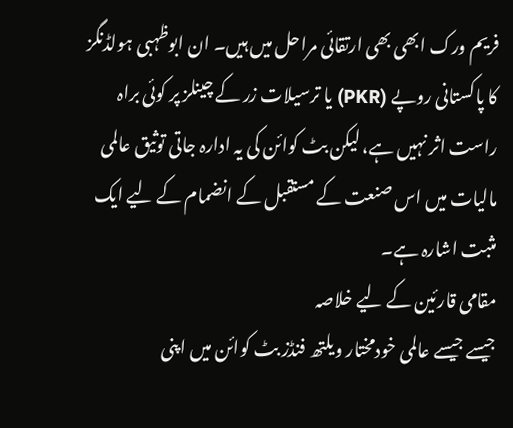فریم ورک ابھی بھی ارتقائی مراحل میں ہیں۔ ان ابوظہبی ہولڈنگز کا پاکستانی روپے (PKR) یا ترسیلات زر کے چینلز پر کوئی براہ راست اثر نہیں ہے، لیکن بٹ کوائن کی یہ ادارہ جاتی توثیق عالمی مالیات میں اس صنعت کے مستقبل کے انضمام کے لیے ایک مثبت اشارہ ہے۔
مقامی قارئین کے لیے خلاصہ
جیسے جیسے عالمی خودمختار ویلتھ فنڈز بٹ کوائن میں اپنی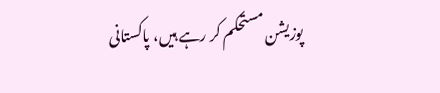پوزیشن مستحکم کر رہے ہیں، پاکستانی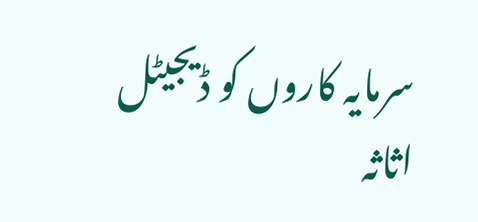سرمایہ کاروں کو ڈیجیٹل اثاثہ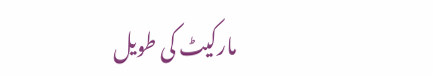مارکیٹ کی طویل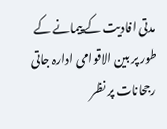مدتی افادیت کے پیمانے کے طور پر بین الاقوامی ادارہ جاتی رجحانات پر نظر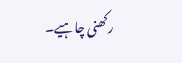رکھنی چاہیے۔